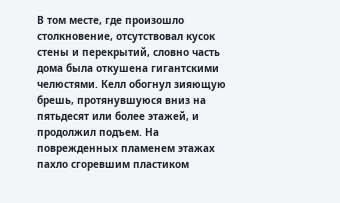В том месте, где произошло столкновение, отсутствовал кусок стены и перекрытий, словно часть дома была откушена гигантскими челюстями. Келл обогнул зияющую брешь, протянувшуюся вниз на пятьдесят или более этажей, и продолжил подъем. На поврежденных пламенем этажах пахло сгоревшим пластиком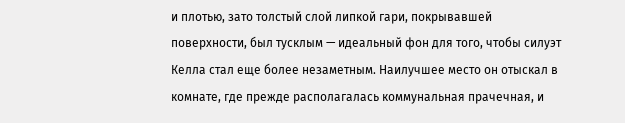и плотью, зато толстый слой липкой гари, покрывавшей поверхности, был тусклым — идеальный фон для того, чтобы силуэт Келла стал еще более незаметным. Наилучшее место он отыскал в комнате, где прежде располагалась коммунальная прачечная, и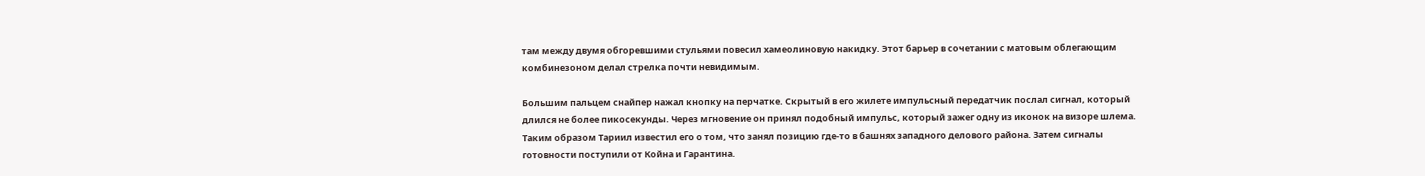там между двумя обгоревшими стульями повесил хамеолиновую накидку. Этот барьер в сочетании с матовым облегающим комбинезоном делал стрелка почти невидимым.

Большим пальцем снайпер нажал кнопку на перчатке. Скрытый в его жилете импульсный передатчик послал сигнал, который длился не более пикосекунды. Через мгновение он принял подобный импульс, который зажег одну из иконок на визоре шлема. Таким образом Тариил известил его о том, что занял позицию где-то в башнях западного делового района. Затем сигналы готовности поступили от Койна и Гарантина.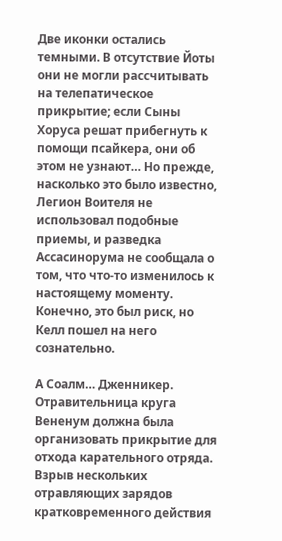Две иконки остались темными. В отсутствие Йоты они не могли рассчитывать на телепатическое прикрытие; если Сыны Хоруса решат прибегнуть к помощи псайкера, они об этом не узнают… Но прежде, насколько это было известно, Легион Воителя не использовал подобные приемы, и разведка Ассасинорума не сообщала о том, что что-то изменилось к настоящему моменту. Конечно, это был риск, но Келл пошел на него сознательно.

А Соалм… Дженникер. Отравительница круга Вененум должна была организовать прикрытие для отхода карательного отряда. Взрыв нескольких отравляющих зарядов кратковременного действия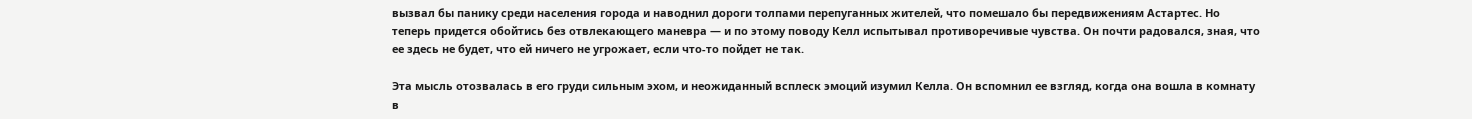вызвал бы панику среди населения города и наводнил дороги толпами перепуганных жителей, что помешало бы передвижениям Астартес. Но теперь придется обойтись без отвлекающего маневра — и по этому поводу Келл испытывал противоречивые чувства. Он почти радовался, зная, что ее здесь не будет, что ей ничего не угрожает, если что-то пойдет не так.

Эта мысль отозвалась в его груди сильным эхом, и неожиданный всплеск эмоций изумил Келла. Он вспомнил ее взгляд, когда она вошла в комнату в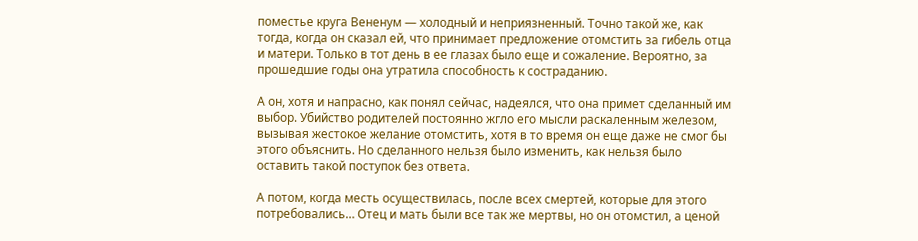поместье круга Вененум — холодный и неприязненный. Точно такой же, как тогда, когда он сказал ей, что принимает предложение отомстить за гибель отца и матери. Только в тот день в ее глазах было еще и сожаление. Вероятно, за прошедшие годы она утратила способность к состраданию.

А он, хотя и напрасно, как понял сейчас, надеялся, что она примет сделанный им выбор. Убийство родителей постоянно жгло его мысли раскаленным железом, вызывая жестокое желание отомстить, хотя в то время он еще даже не смог бы этого объяснить. Но сделанного нельзя было изменить, как нельзя было оставить такой поступок без ответа.

А потом, когда месть осуществилась, после всех смертей, которые для этого потребовались… Отец и мать были все так же мертвы, но он отомстил, а ценой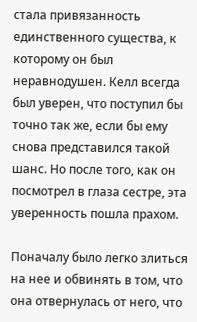стала привязанность единственного существа, к которому он был неравнодушен. Келл всегда был уверен, что поступил бы точно так же, если бы ему снова представился такой шанс. Но после того, как он посмотрел в глаза сестре, эта уверенность пошла прахом.

Поначалу было легко злиться на нее и обвинять в том, что она отвернулась от него, что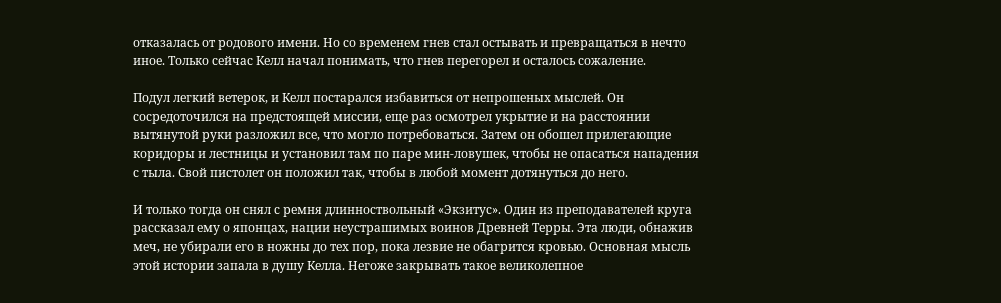отказалась от родового имени. Но со временем гнев стал остывать и превращаться в нечто иное. Только сейчас Келл начал понимать, что гнев перегорел и осталось сожаление.

Подул легкий ветерок, и Келл постарался избавиться от непрошеных мыслей. Он сосредоточился на предстоящей миссии, еще раз осмотрел укрытие и на расстоянии вытянутой руки разложил все, что могло потребоваться. Затем он обошел прилегающие коридоры и лестницы и установил там по паре мин-ловушек, чтобы не опасаться нападения с тыла. Свой пистолет он положил так, чтобы в любой момент дотянуться до него.

И только тогда он снял с ремня длинноствольный «Экзитус». Один из преподавателей круга рассказал ему о японцах, нации неустрашимых воинов Древней Терры. Эта люди, обнажив меч, не убирали его в ножны до тех пор, пока лезвие не обагрится кровью. Основная мысль этой истории запала в душу Келла. Негоже закрывать такое великолепное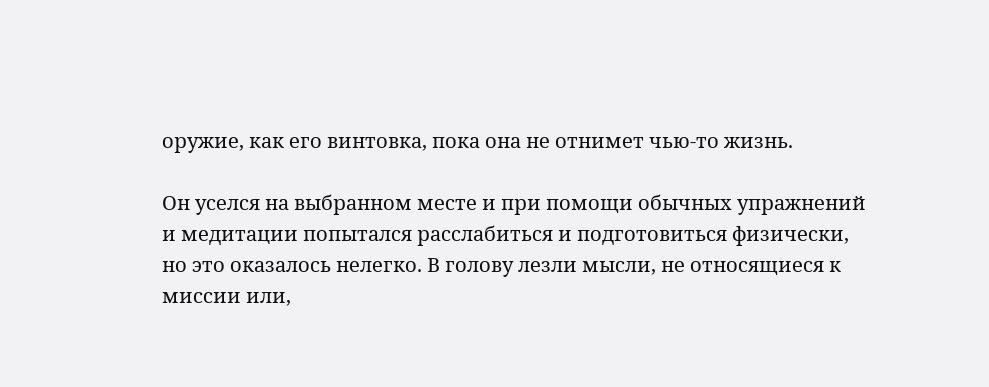оружие, как его винтовка, пока она не отнимет чью-то жизнь.

Он уселся на выбранном месте и при помощи обычных упражнений и медитации попытался расслабиться и подготовиться физически, но это оказалось нелегко. В голову лезли мысли, не относящиеся к миссии или,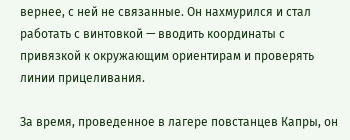вернее, с ней не связанные. Он нахмурился и стал работать с винтовкой — вводить координаты с привязкой к окружающим ориентирам и проверять линии прицеливания.

За время, проведенное в лагере повстанцев Капры, он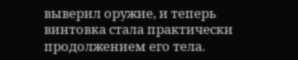выверил оружие, и теперь винтовка стала практически продолжением его тела.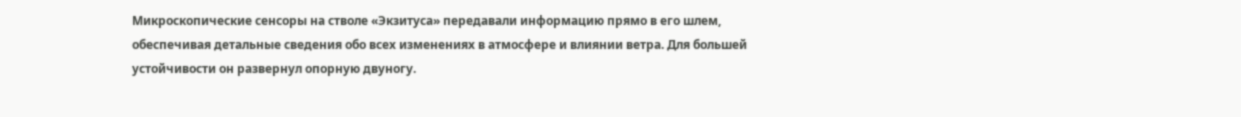Микроскопические сенсоры на стволе «Экзитуса» передавали информацию прямо в его шлем, обеспечивая детальные сведения обо всех изменениях в атмосфере и влиянии ветра. Для большей устойчивости он развернул опорную двуногу.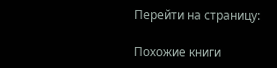Перейти на страницу:

Похожие книги